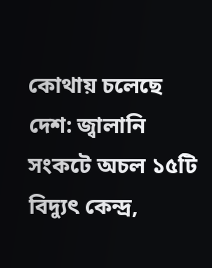কোথায় চলেছে দেশ: জ্বালানি সংকটে অচল ১৫টি বিদ্যুৎ কেন্দ্র,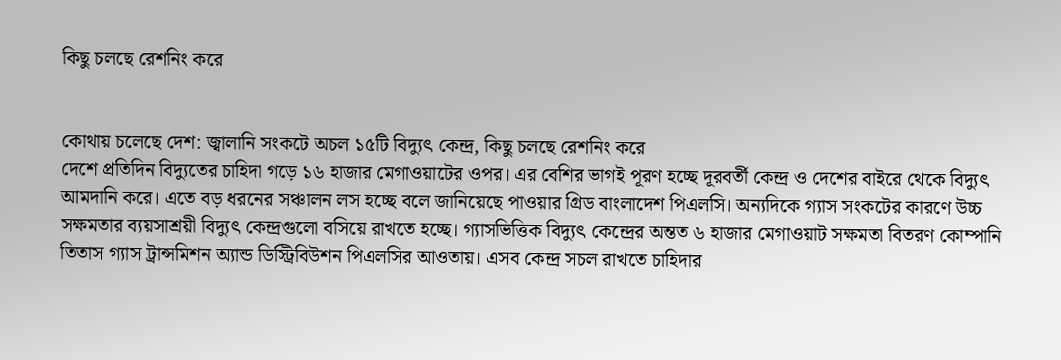কিছু চলছে রেশনিং করে


কোথায় চলেছে দেশ: জ্বালানি সংকটে অচল ১৫টি বিদ্যুৎ কেন্দ্র, কিছু চলছে রেশনিং করে
দেশে প্রতিদিন বিদ্যুতের চাহিদা গড়ে ১৬ হাজার মেগাওয়াটের ওপর। এর বেশির ভাগই পূরণ হচ্ছে দূরবর্তী কেন্দ্র ও দেশের বাইরে থেকে বিদ্যুৎ আমদানি করে। এতে বড় ধরনের সঞ্চালন লস হচ্ছে বলে জানিয়েছে পাওয়ার গ্রিড বাংলাদেশ পিএলসি। অন্যদিকে গ্যাস সংকটের কারণে উচ্চ সক্ষমতার ব্যয়সাশ্রয়ী বিদ্যুৎ কেন্দ্রগুলো বসিয়ে রাখতে হচ্ছে। গ্যাসভিত্তিক বিদ্যুৎ কেন্দ্রের অন্তত ৬ হাজার মেগাওয়াট সক্ষমতা বিতরণ কোম্পানি তিতাস গ্যাস ট্রান্সমিশন অ্যান্ড ডিস্ট্রিবিউশন পিএলসির আওতায়। এসব কেন্দ্র সচল রাখতে চাহিদার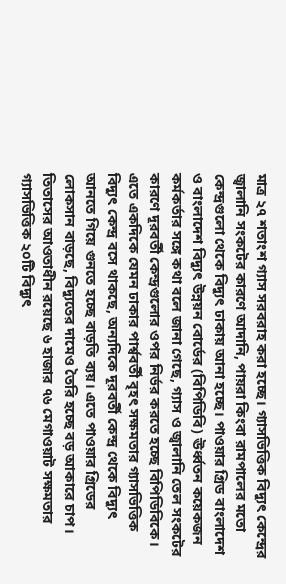মাত্র ২৭ শতাংশ গ্যাস সরবরাহ করা হচ্ছে। গ্যাসভিত্তিক বিদ্যুৎ কেন্দ্রের জ্বালানি সংকটের কারণে আদানি, পায়রা কিংবা রামপালের মতো কেন্দ্রগুলো থেকে বিদ্যুৎ ঢাকায় আনা হচ্ছে। পাওয়ার গ্রিড বাংলাদেশ ও বাংলাদেশ বিদ্যুৎ উন্নয়ন বোর্ডের (বিপিডিবি) ঊর্ধ্বতন কয়েকজন কর্মকর্তার সঙ্গে কথা বলে জানা গেছে, গ্যাস ও জ্বালানি তেল সংকটের কারণে দূরবর্তী কেন্দ্রগুলোর ওপর নির্ভর করতে হচ্ছে বিপিডিবিকে। এতে একদিকে যেমন ঢাকার পার্শ্ববর্তী বৃহৎ সক্ষমতার গ্যাসভিত্তিক বিদ্যুৎ কেন্দ্র বসে থাকছে, অন্যদিকে দূরবর্তী কেন্দ্র থেকে বিদ্যুৎ আনতে গিয়ে গুনতে হচ্ছে বাড়তি ব্যয়। এতে পাওয়ার গ্রিডের লোকসান বাড়ছে, বিদ্যুতের দামেও তৈরি হচ্ছে বড় আকারে চাপ। তিতাসের আওতাধীন রয়েছে ৬ হাজার ৭৬ মেগাওয়াট সক্ষমতার গ্যাসভিত্তিক ২০টি বিদ্যুৎ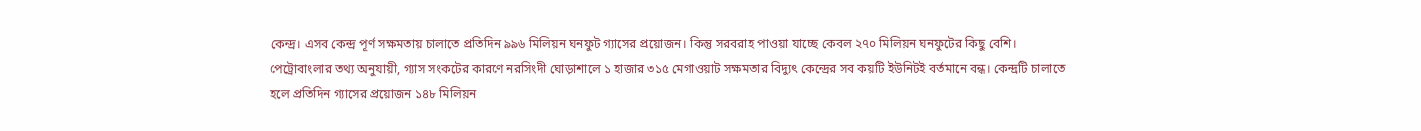কেন্দ্র। এসব কেন্দ্র পূর্ণ সক্ষমতায় চালাতে প্রতিদিন ৯৯৬ মিলিয়ন ঘনফুট গ্যাসের প্রয়োজন। কিন্তু সরবরাহ পাওয়া যাচ্ছে কেবল ২৭০ মিলিয়ন ঘনফুটের কিছু বেশি। পেট্রোবাংলার তথ্য অনুযায়ী, গ্যাস সংকটের কারণে নরসিংদী ঘোড়াশালে ১ হাজার ৩১৫ মেগাওয়াট সক্ষমতার বিদ্যুৎ কেন্দ্রের সব কয়টি ইউনিটই বর্তমানে বন্ধ। কেন্দ্রটি চালাতে হলে প্রতিদিন গ্যাসের প্রয়োজন ১৪৮ মিলিয়ন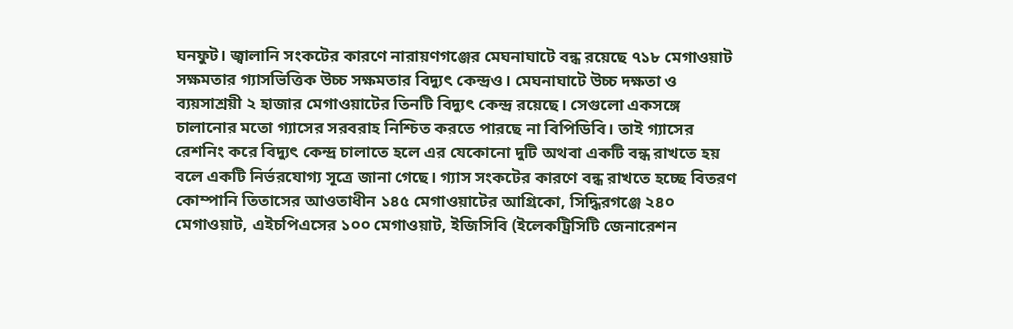ঘনফুট। জ্বালানি সংকটের কারণে নারায়ণগঞ্জের মেঘনাঘাটে বন্ধ রয়েছে ৭১৮ মেগাওয়াট সক্ষমতার গ্যাসভিত্তিক উচ্চ সক্ষমতার বিদ্যুৎ কেন্দ্রও। মেঘনাঘাটে উচ্চ দক্ষতা ও ব্যয়সাশ্রয়ী ২ হাজার মেগাওয়াটের তিনটি বিদ্যুৎ কেন্দ্র রয়েছে। সেগুলো একসঙ্গে চালানোর মতো গ্যাসের সরবরাহ নিশ্চিত করতে পারছে না বিপিডিবি। তাই গ্যাসের রেশনিং করে বিদ্যুৎ কেন্দ্র চালাতে হলে এর যেকোনো দুটি অথবা একটি বন্ধ রাখতে হয় বলে একটি নির্ভরযোগ্য সূত্রে জানা গেছে। গ্যাস সংকটের কারণে বন্ধ রাখতে হচ্ছে বিতরণ কোম্পানি তিতাসের আওতাধীন ১৪৫ মেগাওয়াটের আগ্রিকো, সিদ্ধিরগঞ্জে ২৪০ মেগাওয়াট, এইচপিএসের ১০০ মেগাওয়াট, ইজিসিবি (ইলেকট্রিসিটি জেনারেশন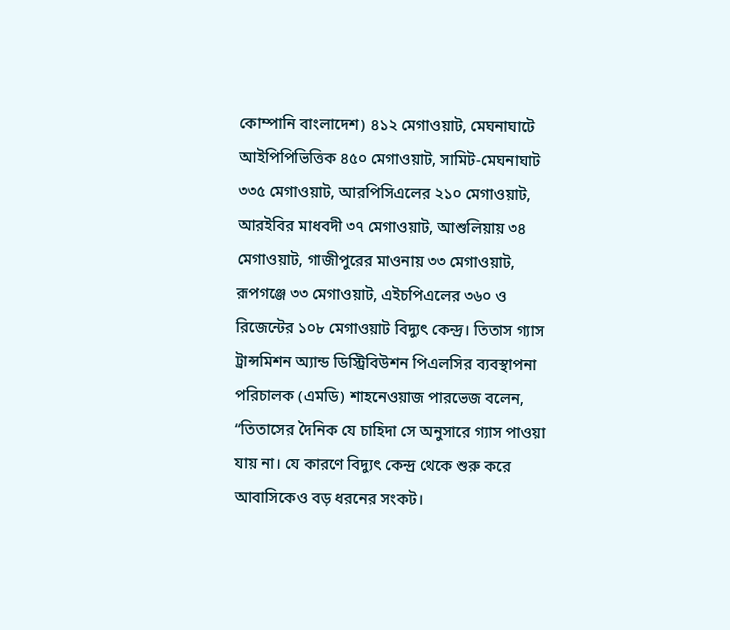কোম্পানি বাংলাদেশ) ৪১২ মেগাওয়াট, মেঘনাঘাটে আইপিপিভিত্তিক ৪৫০ মেগাওয়াট, সামিট-মেঘনাঘাট ৩৩৫ মেগাওয়াট, আরপিসিএলের ২১০ মেগাওয়াট, আরইবির মাধবদী ৩৭ মেগাওয়াট, আশুলিয়ায় ৩৪ মেগাওয়াট, গাজীপুরের মাওনায় ৩৩ মেগাওয়াট, রূপগঞ্জে ৩৩ মেগাওয়াট, এইচপিএলের ৩৬০ ও রিজেন্টের ১০৮ মেগাওয়াট বিদ্যুৎ কেন্দ্র। তিতাস গ্যাস ট্রান্সমিশন অ্যান্ড ডিস্ট্রিবিউশন পিএলসির ব্যবস্থাপনা পরিচালক (এমডি) শাহনেওয়াজ পারভেজ বলেন, “তিতাসের দৈনিক যে চাহিদা সে অনুসারে গ্যাস পাওয়া যায় না। যে কারণে বিদ্যুৎ কেন্দ্র থেকে শুরু করে আবাসিকেও বড় ধরনের সংকট।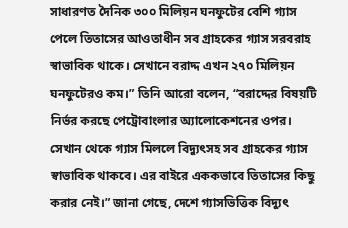সাধারণত দৈনিক ৩০০ মিলিয়ন ঘনফুটের বেশি গ্যাস পেলে তিতাসের আওতাধীন সব গ্রাহকের গ্যাস সরবরাহ স্বাভাবিক থাকে। সেখানে বরাদ্দ এখন ২৭০ মিলিয়ন ঘনফুটেরও কম।” তিনি আরো বলেন, “বরাদ্দের বিষয়টি নির্ভর করছে পেট্রোবাংলার অ্যালোকেশনের ওপর। সেখান থেকে গ্যাস মিললে বিদ্যুৎসহ সব গ্রাহকের গ্যাস স্বাভাবিক থাকবে। এর বাইরে এককভাবে তিতাসের কিছু করার নেই।” জানা গেছে, দেশে গ্যাসভিত্তিক বিদ্যুৎ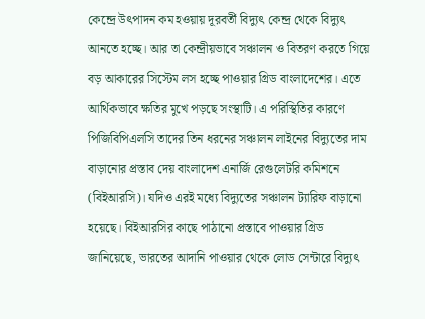কেন্দ্রে উৎপাদন কম হওয়ায় দূরবর্তী বিদ্যুৎ কেন্দ্র থেকে বিদ্যুৎ আনতে হচ্ছে। আর তা কেন্দ্রীয়ভাবে সঞ্চালন ও বিতরণ করতে গিয়ে বড় আকারের সিস্টেম লস হচ্ছে পাওয়ার গ্রিড বাংলাদেশের। এতে আর্থিকভাবে ক্ষতির মুখে পড়ছে সংস্থাটি। এ পরিস্থিতির কারণে পিজিবিপিএলসি তাদের তিন ধরনের সঞ্চালন লাইনের বিদ্যুতের দাম বাড়ানোর প্রস্তাব দেয় বাংলাদেশ এনার্জি রেগুলেটরি কমিশনে (বিইআরসি)। যদিও এরই মধ্যে বিদ্যুতের সঞ্চালন ট্যারিফ বাড়ানো হয়েছে। বিইআরসির কাছে পাঠানো প্রস্তাবে পাওয়ার গ্রিড জানিয়েছে, ভারতের আদানি পাওয়ার থেকে লোড সেন্টারে বিদ্যুৎ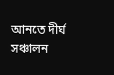আনতে দীর্ঘ সঞ্চালন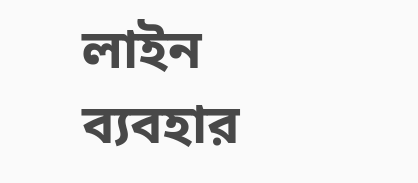লাইন ব্যবহার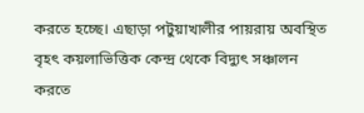করতে হচ্ছে। এছাড়া পটুয়াখালীর পায়রায় অবস্থিত বৃহৎ কয়লাভিত্তিক কেন্দ্র থেকে বিদ্যুৎ সঞ্চালন করতে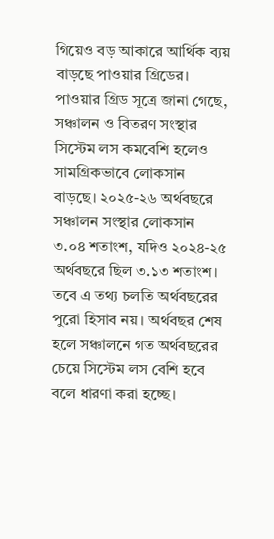গিয়েও বড় আকারে আর্থিক ব্যয় বাড়ছে পাওয়ার গ্রিডের। পাওয়ার গ্রিড সূত্রে জানা গেছে, সঞ্চালন ও বিতরণ সংস্থার সিস্টেম লস কমবেশি হলেও সামগ্রিকভাবে লোকসান বাড়ছে। ২০২৫-২৬ অর্থবছরে সঞ্চালন সংস্থার লোকসান ৩.০৪ শতাংশ, যদিও ২০২৪-২৫ অর্থবছরে ছিল ৩.১৩ শতাংশ। তবে এ তথ্য চলতি অর্থবছরের পুরো হিসাব নয়। অর্থবছর শেষ হলে সঞ্চালনে গত অর্থবছরের চেয়ে সিস্টেম লস বেশি হবে বলে ধারণা করা হচ্ছে।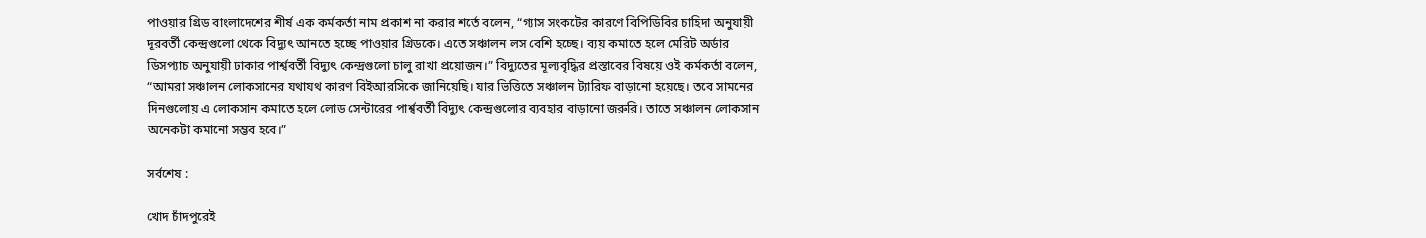পাওয়ার গ্রিড বাংলাদেশের শীর্ষ এক কর্মকর্তা নাম প্রকাশ না করার শর্তে বলেন, “গ্যাস সংকটের কারণে বিপিডিবির চাহিদা অনুযায়ী দূরবর্তী কেন্দ্রগুলো থেকে বিদ্যুৎ আনতে হচ্ছে পাওয়ার গ্রিডকে। এতে সঞ্চালন লস বেশি হচ্ছে। ব্যয় কমাতে হলে মেরিট অর্ডার ডিসপ্যাচ অনুযায়ী ঢাকার পার্শ্ববর্তী বিদ্যুৎ কেন্দ্রগুলো চালু রাখা প্রয়োজন।” বিদ্যুতের মূল্যবৃদ্ধির প্রস্তাবের বিষয়ে ওই কর্মকর্তা বলেন, “আমরা সঞ্চালন লোকসানের যথাযথ কারণ বিইআরসিকে জানিয়েছি। যার ভিত্তিতে সঞ্চালন ট্যারিফ বাড়ানো হয়েছে। তবে সামনের দিনগুলোয় এ লোকসান কমাতে হলে লোড সেন্টারের পার্শ্ববর্তী বিদ্যুৎ কেন্দ্রগুলোর ব্যবহার বাড়ানো জরুরি। তাতে সঞ্চালন লোকসান অনেকটা কমানো সম্ভব হবে।”

সর্বশেষ :

খোদ চাঁদপুরেই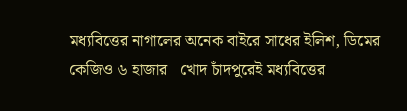মধ্যবিত্তের নাগালের অনেক বাইরে সাধের ইলিশ, ডিমের কেজিও ৬ হাজার   খোদ চাঁদপুরেই মধ্যবিত্তের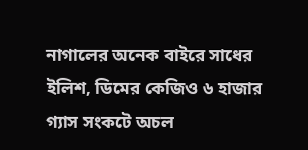নাগালের অনেক বাইরে সাধের ইলিশ, ডিমের কেজিও ৬ হাজার গ্যাস সংকটে অচল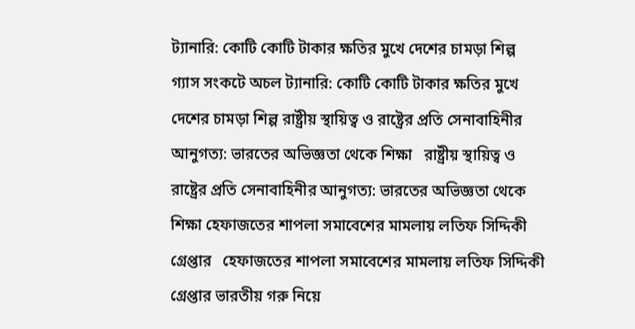ট্যানারি: কোটি কোটি টাকার ক্ষতির মুখে দেশের চামড়া শিল্প   গ্যাস সংকটে অচল ট্যানারি: কোটি কোটি টাকার ক্ষতির মুখে দেশের চামড়া শিল্প রাষ্ট্রীয় স্থায়িত্ব ও রাষ্ট্রের প্রতি সেনাবাহিনীর আনুগত্য: ভারতের অভিজ্ঞতা থেকে শিক্ষা   রাষ্ট্রীয় স্থায়িত্ব ও রাষ্ট্রের প্রতি সেনাবাহিনীর আনুগত্য: ভারতের অভিজ্ঞতা থেকে শিক্ষা হেফাজতের শাপলা সমাবেশের মামলায় লতিফ সিদ্দিকী গ্রেপ্তার   হেফাজতের শাপলা সমাবেশের মামলায় লতিফ সিদ্দিকী গ্রেপ্তার ভারতীয় গরু নিয়ে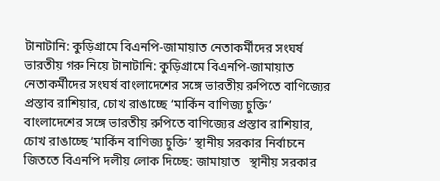টানাটানি: কুড়িগ্রামে বিএনপি-জামায়াত নেতাকর্মীদের সংঘর্ষ   ভারতীয় গরু নিয়ে টানাটানি: কুড়িগ্রামে বিএনপি-জামায়াত নেতাকর্মীদের সংঘর্ষ বাংলাদেশের সঙ্গে ভারতীয় রুপিতে বাণিজ্যের প্রস্তাব রাশিয়ার, চোখ রাঙাচ্ছে ‘মার্কিন বাণিজ্য চুক্তি’   বাংলাদেশের সঙ্গে ভারতীয় রুপিতে বাণিজ্যের প্রস্তাব রাশিয়ার, চোখ রাঙাচ্ছে ‘মার্কিন বাণিজ্য চুক্তি’ স্থানীয় সরকার নির্বাচনে জিততে বিএনপি দলীয় লোক দিচ্ছে: জামায়াত   স্থানীয় সরকার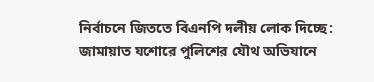নির্বাচনে জিততে বিএনপি দলীয় লোক দিচ্ছে: জামায়াত যশোরে পুলিশের যৌথ অভিযানে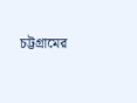চট্টগ্রামের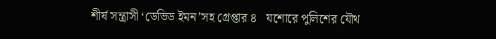শীর্ষ সন্ত্রাসী ‘ডেভিড ইমন’সহ গ্রেপ্তার ৪   যশোরে পুলিশের যৌথ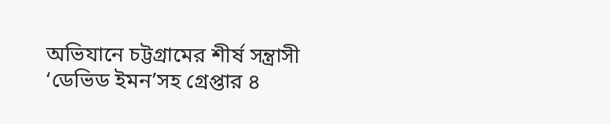অভিযানে চট্টগ্রামের শীর্ষ সন্ত্রাসী ‘ডেভিড ইমন’সহ গ্রেপ্তার ৪